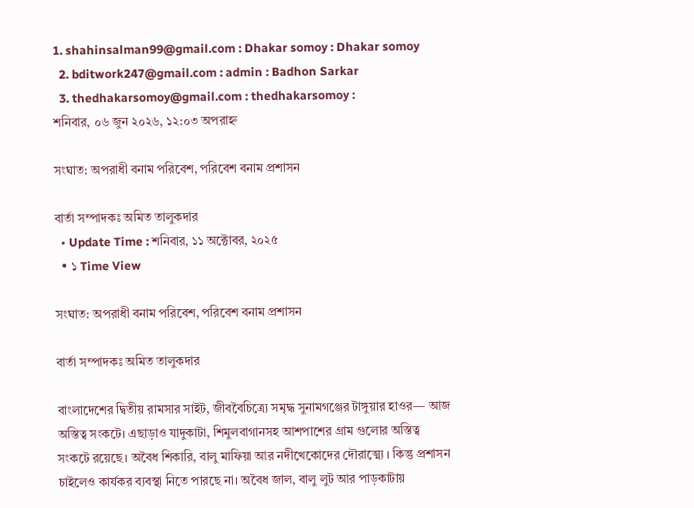1. shahinsalman99@gmail.com : Dhakar somoy : Dhakar somoy
  2. bditwork247@gmail.com : admin : Badhon Sarkar
  3. thedhakarsomoy@gmail.com : thedhakarsomoy :
শনিবার, ০৬ জুন ২০২৬, ১২:০৩ অপরাহ্ন

সংঘাত: অপরাধী বনাম পরিবেশ, পরিবেশ বনাম প্রশাসন

বার্তা সম্পাদকঃ অমিত তালুকদার
  • Update Time : শনিবার, ১১ অক্টোবর, ২০২৫
  • ১ Time View

সংঘাত: অপরাধী বনাম পরিবেশ, পরিবেশ বনাম প্রশাসন

বার্তা সম্পাদকঃ অমিত তালুকদার

বাংলাদেশের দ্বিতীয় রামসার সাইট, জীববৈচিত্র্যে সমৃদ্ধ সুনামগঞ্জের টাঙ্গুয়ার হাওর— আজ অস্তিত্ব সংকটে। এছাড়াও যাদুকাটা, শিমুলবাগানসহ আশপাশের গ্রাম গুলোর অস্তিত্ব সংকটে রয়েছে। অবৈধ শিকারি, বালু মাফিয়া আর নদীখেকোদের দৌরাত্ম্যে । কিন্তু প্রশাসন চাইলেও কার্যকর ব্যবস্থা নিতে পারছে না। অবৈধ জাল, বালু লুট আর পাড়কাটায়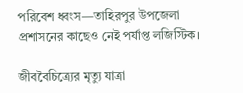পরিবেশ ধ্বংস—তাহিরপুর উপজেলা প্রশাসনের কাছেও নেই পর্যাপ্ত লজিস্টিক।

জীববৈচিত্র্যের মৃত্যু যাত্রা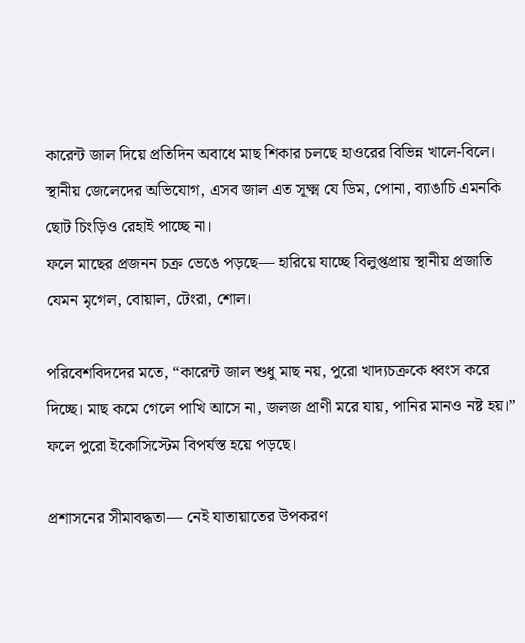কারেন্ট জাল দিয়ে প্রতিদিন অবাধে মাছ শিকার চলছে হাওরের বিভিন্ন খালে-বিলে।
স্থানীয় জেলেদের অভিযোগ, এসব জাল এত সূক্ষ্ম যে ডিম, পোনা, ব্যাঙাচি এমনকি ছোট চিংড়িও রেহাই পাচ্ছে না।
ফলে মাছের প্রজনন চক্র ভেঙে পড়ছে— হারিয়ে যাচ্ছে বিলুপ্তপ্রায় স্থানীয় প্রজাতি যেমন মৃগেল, বোয়াল, টেংরা, শোল।

পরিবেশবিদদের মতে, “কারেন্ট জাল শুধু মাছ নয়, পুরো খাদ্যচক্রকে ধ্বংস করে দিচ্ছে। মাছ কমে গেলে পাখি আসে না, জলজ প্রাণী মরে যায়, পানির মানও নষ্ট হয়।”
ফলে পুরো ইকোসিস্টেম বিপর্যস্ত হয়ে পড়ছে।

প্রশাসনের সীমাবদ্ধতা— নেই যাতায়াতের উপকরণ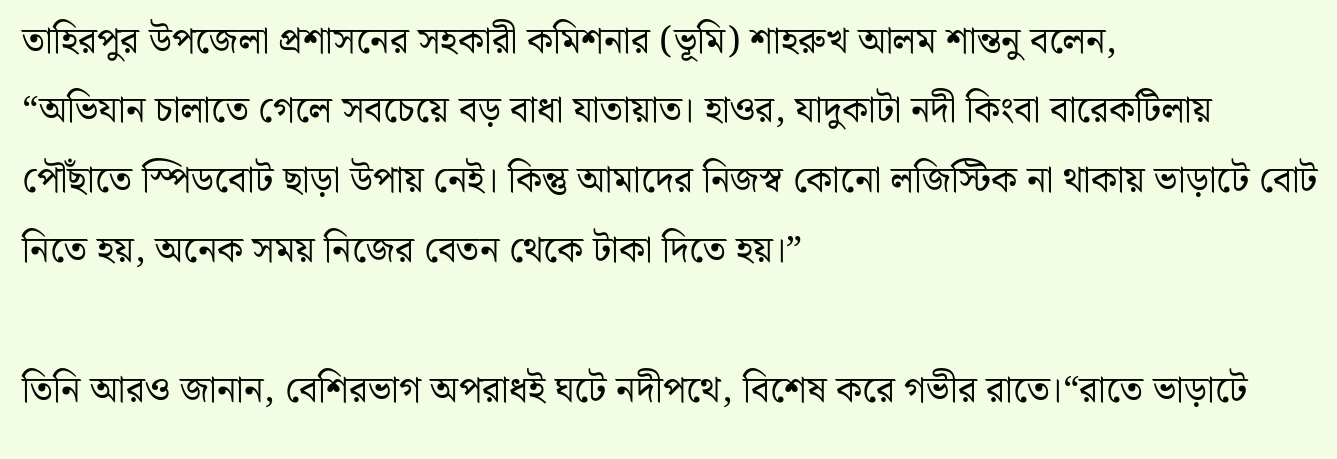তাহিরপুর উপজেলা প্রশাসনের সহকারী কমিশনার (ভূমি) শাহরুখ আলম শান্তনু বলেন,
“অভিযান চালাতে গেলে সবচেয়ে বড় বাধা যাতায়াত। হাওর, যাদুকাটা নদী কিংবা বারেকটিলায় পৌঁছাতে স্পিডবোট ছাড়া উপায় নেই। কিন্তু আমাদের নিজস্ব কোনো লজিস্টিক না থাকায় ভাড়াটে বোট নিতে হয়, অনেক সময় নিজের বেতন থেকে টাকা দিতে হয়।”

তিনি আরও জানান, বেশিরভাগ অপরাধই ঘটে নদীপথে, বিশেষ করে গভীর রাতে।“রাতে ভাড়াটে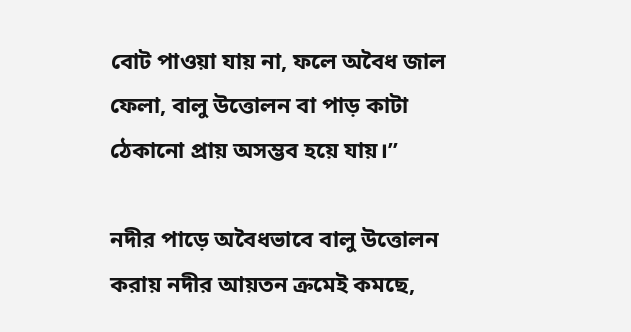বোট পাওয়া যায় না, ফলে অবৈধ জাল ফেলা, বালু উত্তোলন বা পাড় কাটা ঠেকানো প্রায় অসম্ভব হয়ে যায়।”

নদীর পাড়ে অবৈধভাবে বালু উত্তোলন করায় নদীর আয়তন ক্রমেই কমছে,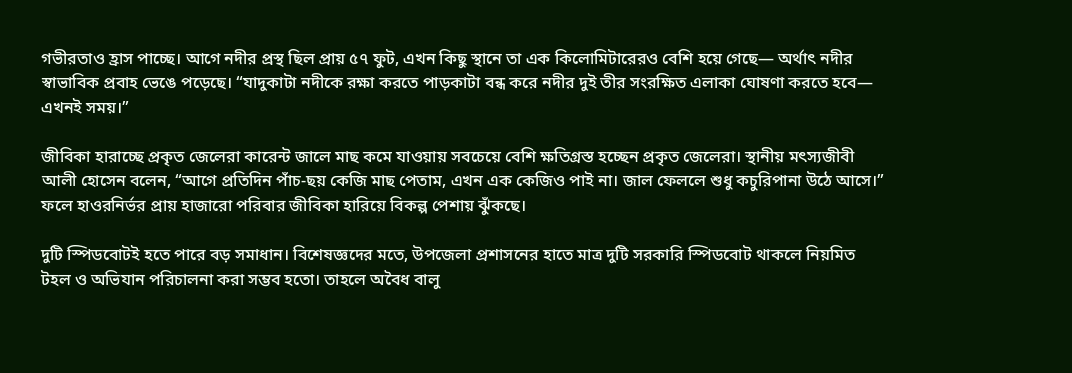গভীরতাও হ্রাস পাচ্ছে। আগে নদীর প্রস্থ ছিল প্রায় ৫৭ ফুট, এখন কিছু স্থানে তা এক কিলোমিটারেরও বেশি হয়ে গেছে— অর্থাৎ নদীর স্বাভাবিক প্রবাহ ভেঙে পড়েছে। “যাদুকাটা নদীকে রক্ষা করতে পাড়কাটা বন্ধ করে নদীর দুই তীর সংরক্ষিত এলাকা ঘোষণা করতে হবে— এখনই সময়।”

জীবিকা হারাচ্ছে প্রকৃত জেলেরা কারেন্ট জালে মাছ কমে যাওয়ায় সবচেয়ে বেশি ক্ষতিগ্রস্ত হচ্ছেন প্রকৃত জেলেরা। স্থানীয় মৎস্যজীবী আলী হোসেন বলেন, “আগে প্রতিদিন পাঁচ-ছয় কেজি মাছ পেতাম, এখন এক কেজিও পাই না। জাল ফেললে শুধু কচুরিপানা উঠে আসে।”
ফলে হাওরনির্ভর প্রায় হাজারো পরিবার জীবিকা হারিয়ে বিকল্প পেশায় ঝুঁকছে।

দুটি স্পিডবোটই হতে পারে বড় সমাধান। বিশেষজ্ঞদের মতে, উপজেলা প্রশাসনের হাতে মাত্র দুটি সরকারি স্পিডবোট থাকলে নিয়মিত টহল ও অভিযান পরিচালনা করা সম্ভব হতো। তাহলে অবৈধ বালু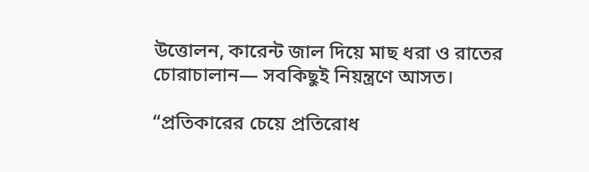উত্তোলন, কারেন্ট জাল দিয়ে মাছ ধরা ও রাতের চোরাচালান— সবকিছুই নিয়ন্ত্রণে আসত।

“প্রতিকারের চেয়ে প্রতিরোধ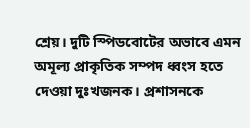শ্রেয়। দুটি স্পিডবোটের অভাবে এমন অমূল্য প্রাকৃতিক সম্পদ ধ্বংস হতে দেওয়া দুঃখজনক। প্রশাসনকে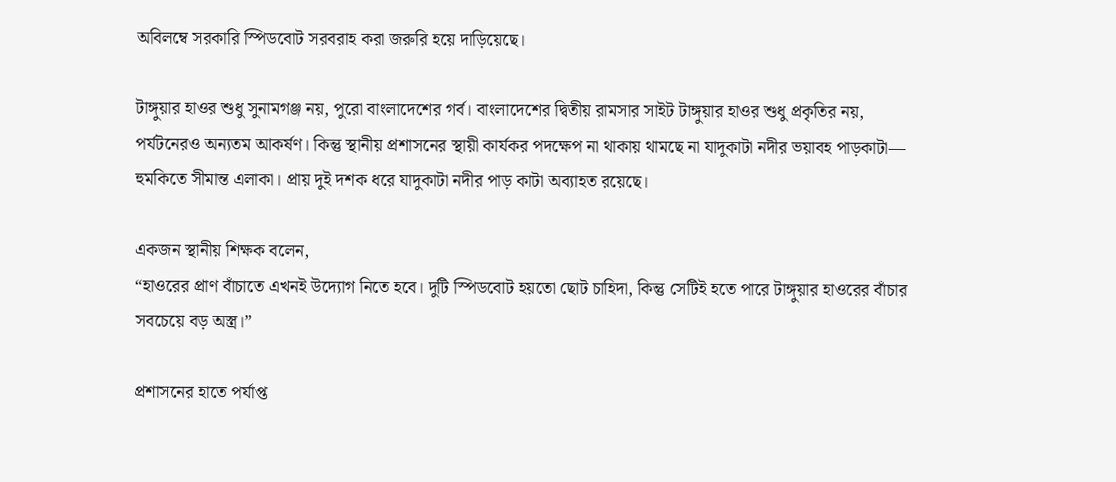অবিলম্বে সরকারি স্পিডবোট সরবরাহ করা জরুরি হয়ে দাড়িয়েছে।

টাঙ্গুয়ার হাওর শুধু সুনামগঞ্জ নয়, পুরো বাংলাদেশের গর্ব। বাংলাদেশের দ্বিতীয় রামসার সাইট টাঙ্গুয়ার হাওর শুধু প্রকৃতির নয়, পর্যটনেরও অন্যতম আকর্ষণ। কিন্তু স্থানীয় প্রশাসনের স্থায়ী কার্যকর পদক্ষেপ না থাকায় থামছে না যাদুকাটা নদীর ভয়াবহ পাড়কাটা— হুমকিতে সীমান্ত এলাকা। প্রায় দুই দশক ধরে যাদুকাটা নদীর পাড় কাটা অব্যাহত রয়েছে।

একজন স্থানীয় শিক্ষক বলেন,
“হাওরের প্রাণ বাঁচাতে এখনই উদ্যোগ নিতে হবে। দুটি স্পিডবোট হয়তো ছোট চাহিদা, কিন্তু সেটিই হতে পারে টাঙ্গুয়ার হাওরের বাঁচার সবচেয়ে বড় অস্ত্র।”

প্রশাসনের হাতে পর্যাপ্ত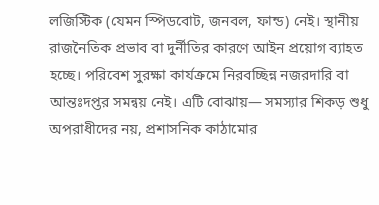লজিস্টিক (যেমন স্পিডবোট, জনবল, ফান্ড) নেই। স্থানীয় রাজনৈতিক প্রভাব বা দুর্নীতির কারণে আইন প্রয়োগ ব্যাহত হচ্ছে। পরিবেশ সুরক্ষা কার্যক্রমে নিরবচ্ছিন্ন নজরদারি বা আন্তঃদপ্তর সমন্বয় নেই। এটি বোঝায়— সমস্যার শিকড় শুধু অপরাধীদের নয়, প্রশাসনিক কাঠামোর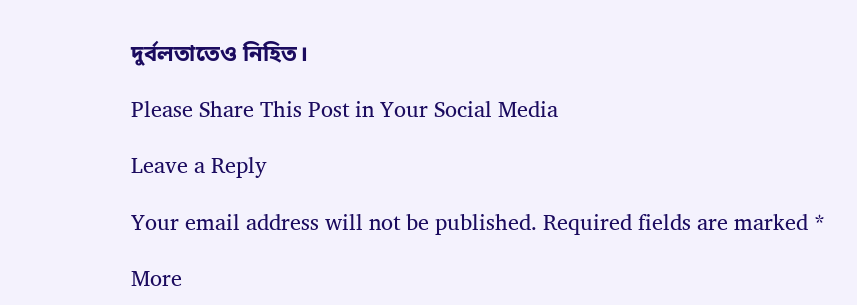দুর্বলতাতেও নিহিত।

Please Share This Post in Your Social Media

Leave a Reply

Your email address will not be published. Required fields are marked *

More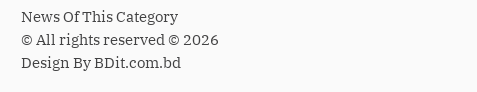News Of This Category
© All rights reserved © 2026
Design By BDit.com.bd